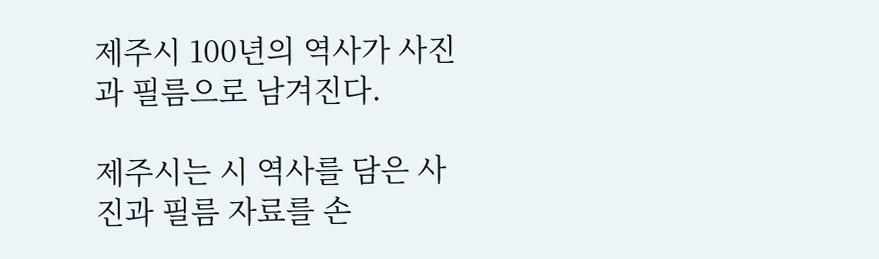제주시 100년의 역사가 사진과 필름으로 남겨진다.

제주시는 시 역사를 담은 사진과 필름 자료를 손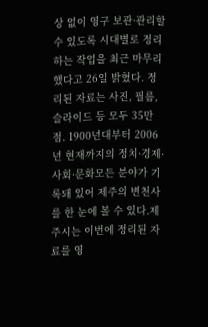상 없이 영구 보관·관리할 수 있도록 시대별로 정리하는 작업을 최근 마무리했다고 26일 밝혔다. 정리된 자료는 사진, 필름, 슬라이드 등 모두 35만점. 1900년대부터 2006년 현재까지의 정치·경제·사회·문화모든 분야가 기록돼 있어 제주의 변천사를 한 눈에 볼 수 있다.제주시는 이번에 정리된 자료를 영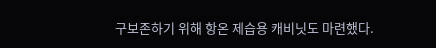구보존하기 위해 항온 제습용 캐비닛도 마련했다.